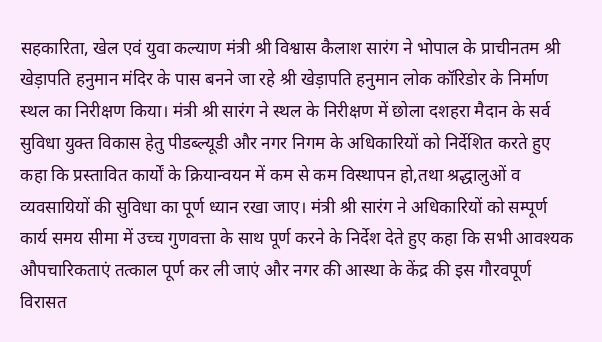सहकारिता, खेल एवं युवा कल्याण मंत्री श्री विश्वास कैलाश सारंग ने भोपाल के प्राचीनतम श्री खेड़ापति हनुमान मंदिर के पास बनने जा रहे श्री खेड़ापति हनुमान लोक कॉरिडोर के निर्माण स्थल का निरीक्षण किया। मंत्री श्री सारंग ने स्थल के निरीक्षण में छोला दशहरा मैदान के सर्व सुविधा युक्त विकास हेतु पीडब्ल्यूडी और नगर निगम के अधिकारियों को निर्देशित करते हुए कहा कि प्रस्तावित कार्यों के क्रियान्वयन में कम से कम विस्थापन हो,तथा श्रद्धालुओं व व्यवसायियों की सुविधा का पूर्ण ध्यान रखा जाए। मंत्री श्री सारंग ने अधिकारियों को सम्पूर्ण कार्य समय सीमा में उच्च गुणवत्ता के साथ पूर्ण करने के निर्देश देते हुए कहा कि सभी आवश्यक औपचारिकताएं तत्काल पूर्ण कर ली जाएं और नगर की आस्था के केंद्र की इस गौरवपूर्ण विरासत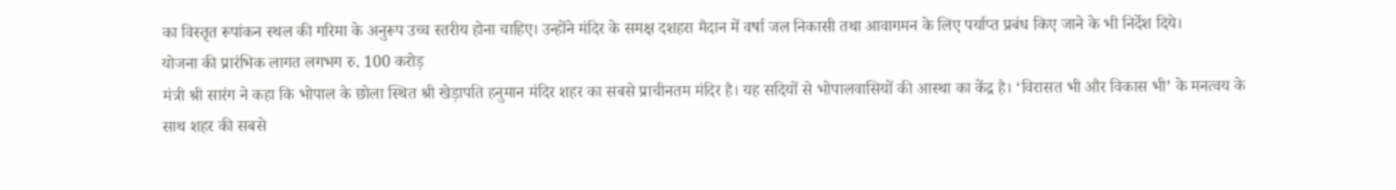का विस्तृत रूपांकन स्थल की गरिमा के अनुरूप उच्च स्तरीय होना चाहिए। उन्होंने मंदिर के समक्ष दशहरा मैदान में वर्षा जल निकासी तथा आवागमन के लिए पर्याप्त प्रबंध किए जाने के भी निर्देश दिये।
योजना की प्रारंभिक लागत लगभग रु. 100 करोड़
मंत्री श्री सारंग ने कहा कि भोपाल के छोला स्थित श्री खेड़ापति हनुमान मंदिर शहर का सबसे प्राचीनतम मंदिर है। यह सदियों से भोपालवासियों की आस्था का केंद्र है। ‘विरासत भी और विकास भी’ के मनत्वय के साथ शहर की सबसे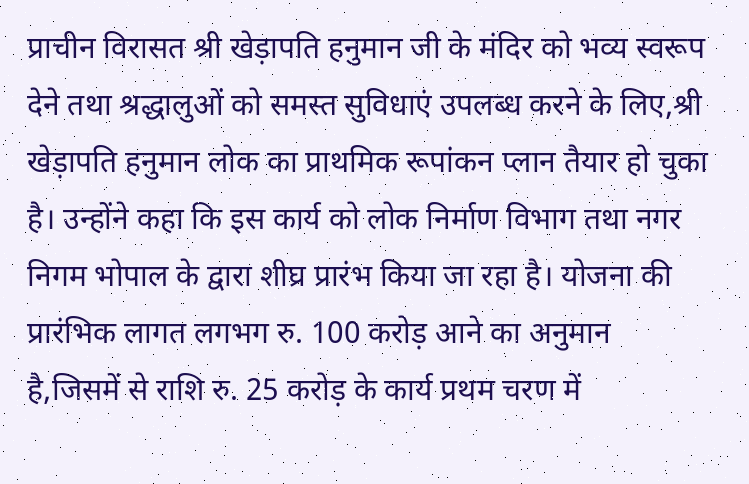प्राचीन विरासत श्री खेड़ापति हनुमान जी के मंदिर को भव्य स्वरूप देने तथा श्रद्धालुओं को समस्त सुविधाएं उपलब्ध करने के लिए,श्री खेड़ापति हनुमान लोक का प्राथमिक रूपांकन प्लान तैयार हो चुका है। उन्होंने कहा कि इस कार्य को लोक निर्माण विभाग तथा नगर निगम भोपाल के द्वारा शीघ्र प्रारंभ किया जा रहा है। योजना की प्रारंभिक लागत लगभग रु. 100 करोड़ आने का अनुमान है,जिसमें से राशि रु. 25 करोड़ के कार्य प्रथम चरण में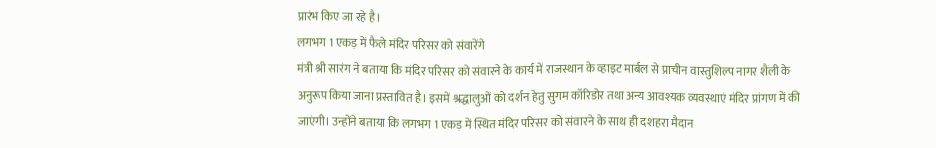प्रारंभ किए जा रहे है।
लगभग 1 एकड़ में फैले मंदिर परिसर को संवारेंगे
मंत्री श्री सारंग ने बताया कि मंदिर परिसर को संवारने के कार्य में राजस्थान के व्हाइट मार्बल से प्राचीन वास्तुशिल्प नागर शैली के अनुरूप किया जाना प्रस्तावित है। इसमें श्रद्धालुओं को दर्शन हेतु सुगम कॉरिडोर तथा अन्य आवश्यक व्यवस्थाएं मंदिर प्रांगण में की जाएंगी। उन्होंने बताया कि लगभग 1 एकड़ में स्थित मंदिर परिसर को संवारने के साथ ही दशहरा मैदान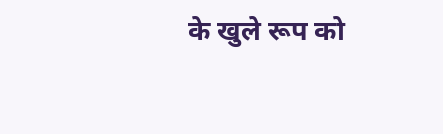के खुले रूप को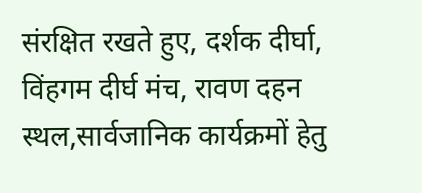संरक्षित रखते हुए, दर्शक दीर्घा, विंहगम दीर्घ मंच, रावण दहन स्थल,सार्वजानिक कार्यक्रमों हेतु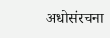अधोसंरचना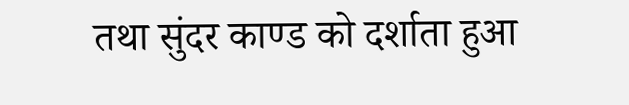तथा सुंदर काण्ड को दर्शाता हुआ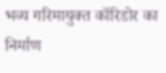भव्य गरिमायुक्त कॉरिडोर का निर्माण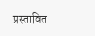प्रस्तावित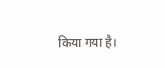किया गया है।